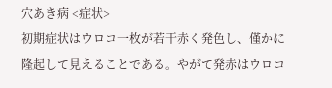穴あき病 <症状>
初期症状はウロコ一枚が若干赤く発色し、僅かに隆起して見えることである。やがて発赤はウロコ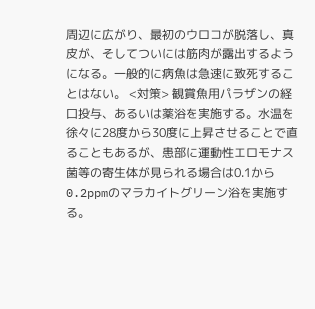周辺に広がり、最初のウロコが脱落し、真皮が、そしてついには筋肉が露出するようになる。一般的に病魚は急速に致死することはない。 <対策> 観賞魚用パラザンの経口投与、あるいは薬浴を実施する。水温を徐々に28度から30度に上昇させることで直ることもあるが、患部に運動性エロモナス菌等の寄生体が見られる場合は0.1から0.2ppmのマラカイトグリーン浴を実施する。